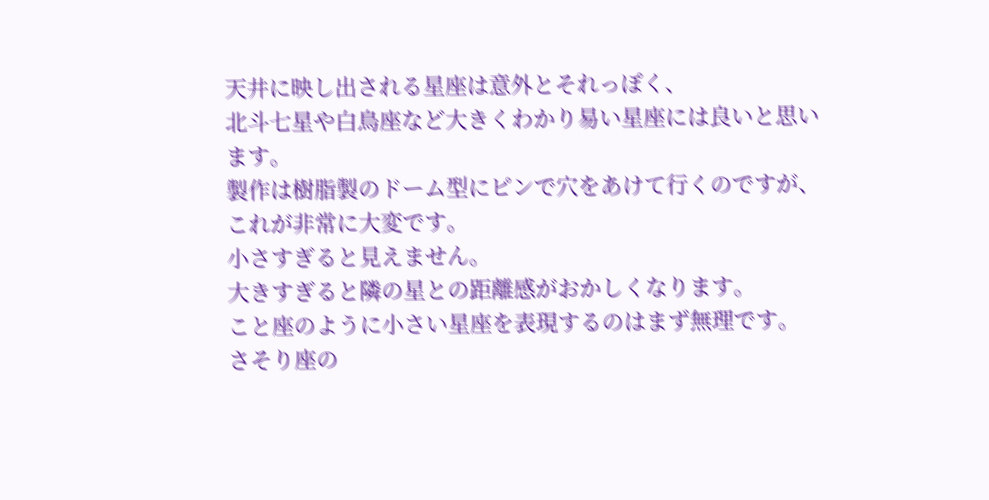天井に映し出される星座は意外とそれっぽく、
北斗七星や白鳥座など大きくわかり易い星座には良いと思います。
製作は樹脂製のドーム型にピンで穴をあけて行くのですが、
これが非常に大変です。
小さすぎると見えません。
大きすぎると隣の星との距離感がおかしくなります。
こと座のように小さい星座を表現するのはまず無理です。
さそり座の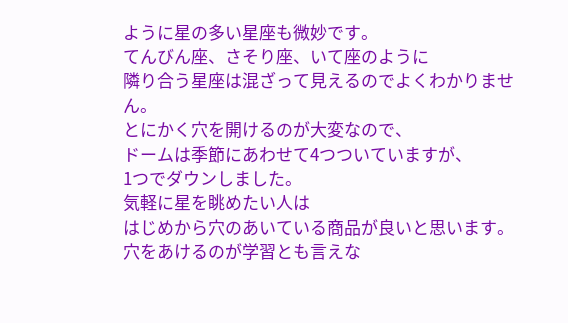ように星の多い星座も微妙です。
てんびん座、さそり座、いて座のように
隣り合う星座は混ざって見えるのでよくわかりません。
とにかく穴を開けるのが大変なので、
ドームは季節にあわせて4つついていますが、
1つでダウンしました。
気軽に星を眺めたい人は
はじめから穴のあいている商品が良いと思います。
穴をあけるのが学習とも言えな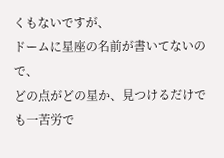くもないですが、
ドームに星座の名前が書いてないので、
どの点がどの星か、見つけるだけでも一苦労で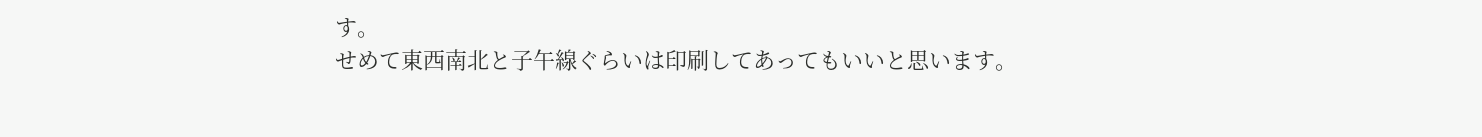す。
せめて東西南北と子午線ぐらいは印刷してあってもいいと思います。